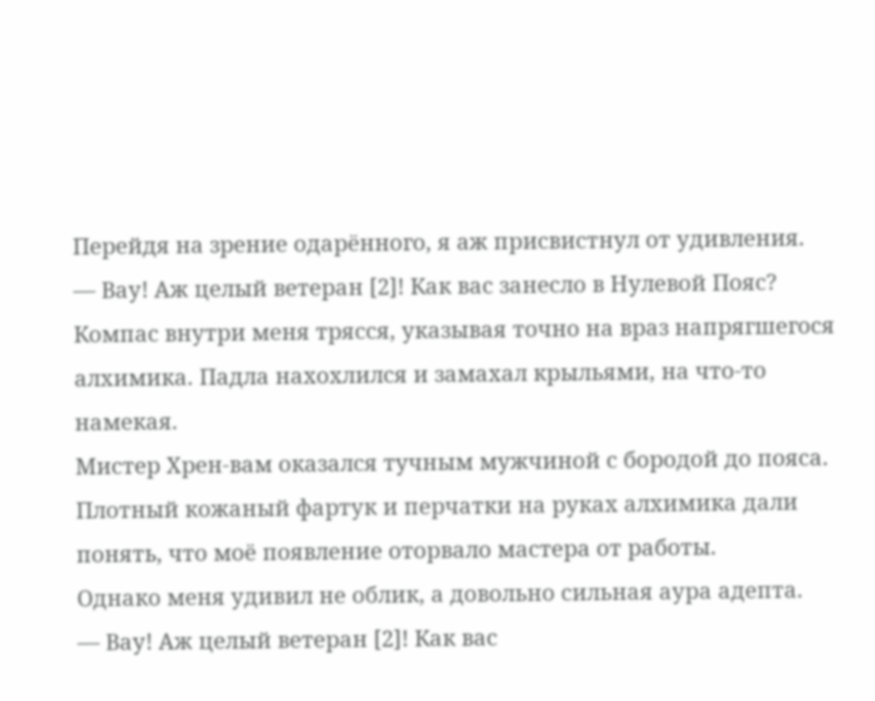Перейдя на зрение одарённого, я аж присвистнул от удивления.
— Вау! Аж целый ветеран [2]! Как вас занесло в Нулевой Пояс?
Компас внутри меня трясся, указывая точно на враз напрягшегося алхимика. Падла нахохлился и замахал крыльями, на что-то намекая.
Мистер Хрен-вам оказался тучным мужчиной с бородой до пояса. Плотный кожаный фартук и перчатки на руках алхимика дали понять, что моё появление оторвало мастера от работы.
Однако меня удивил не облик, а довольно сильная аура адепта.
— Вау! Аж целый ветеран [2]! Как вас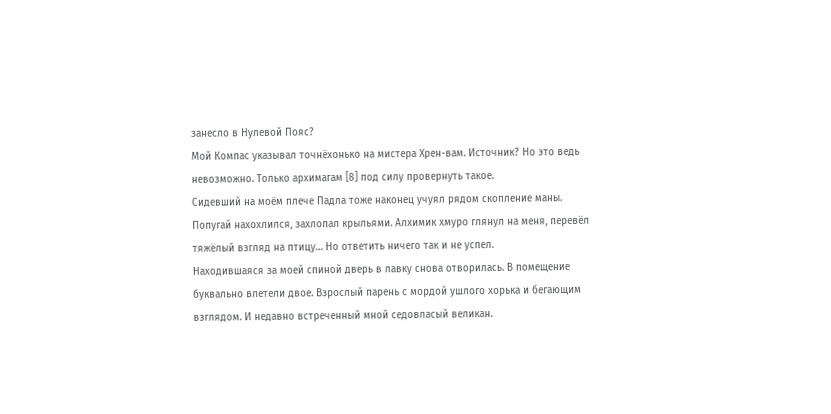занесло в Нулевой Пояс?
Мой Компас указывал точнёхонько на мистера Хрен-вам. Источник? Но это ведь невозможно. Только архимагам [8] под силу провернуть такое.
Сидевший на моём плече Падла тоже наконец учуял рядом скопление маны.
Попугай нахохлился, захлопал крыльями. Алхимик хмуро глянул на меня, перевёл тяжёлый взгляд на птицу… Но ответить ничего так и не успел.
Находившаяся за моей спиной дверь в лавку снова отворилась. В помещение буквально влетели двое. Взрослый парень с мордой ушлого хорька и бегающим взглядом. И недавно встреченный мной седовласый великан.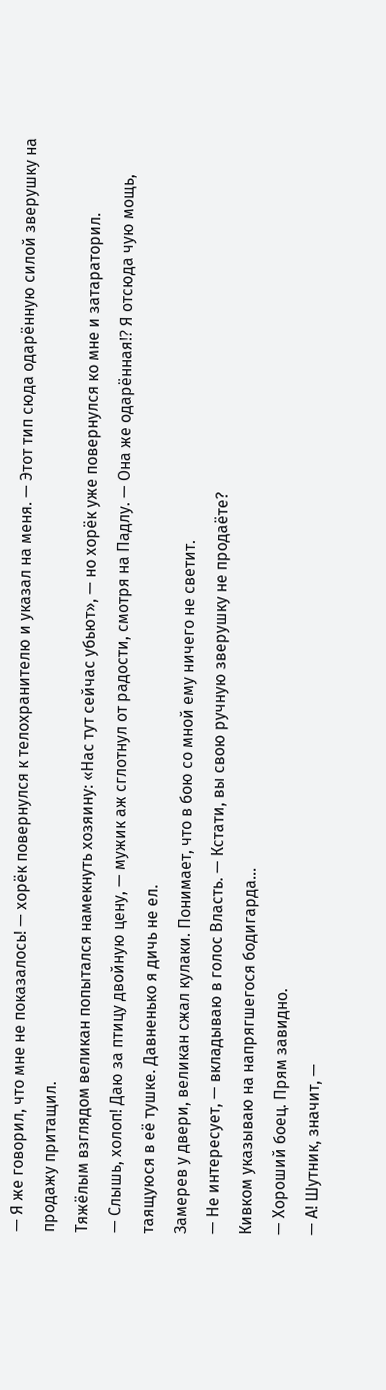— Я же говорил, что мне не показалось! — хорёк повернулся к телохранителю и указал на меня. — Этот тип сюда одарённую силой зверушку на продажу притащил.
Тяжёлым взглядом великан попытался намекнуть хозяину: «Нас тут сейчас убьют», — но хорёк уже повернулся ко мне и затараторил.
— Слышь, холоп! Даю за птицу двойную цену, — мужик аж сглотнул от радости, смотря на Падлу. — Она же одарённая⁉ Я отсюда чую мощь, таящуюся в её тушке. Давненько я дичь не ел.
Замерев у двери, великан сжал кулаки. Понимает, что в бою со мной ему ничего не светит.
— Не интересует, — вкладываю в голос Власть. — Кстати, вы свою ручную зверушку не продаёте?
Кивком указываю на напрягшегося бодигарда…
— Хороший боец. Прям завидно.
— А! Шутник, значит, —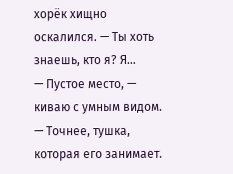хорёк хищно оскалился. — Ты хоть знаешь, кто я? Я…
— Пустое место, — киваю с умным видом. — Точнее, тушка, которая его занимает.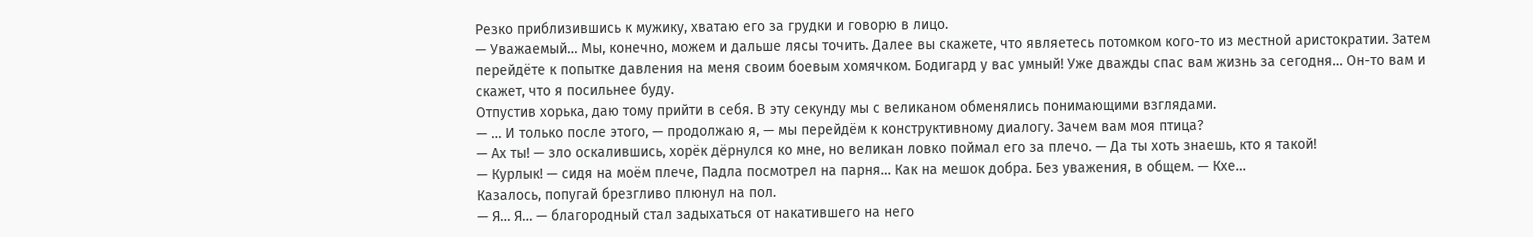Резко приблизившись к мужику, хватаю его за грудки и говорю в лицо.
— Уважаемый… Мы, конечно, можем и дальше лясы точить. Далее вы скажете, что являетесь потомком кого-то из местной аристократии. Затем перейдёте к попытке давления на меня своим боевым хомячком. Бодигард у вас умный! Уже дважды спас вам жизнь за сегодня… Он-то вам и скажет, что я посильнее буду.
Отпустив хорька, даю тому прийти в себя. В эту секунду мы с великаном обменялись понимающими взглядами.
— … И только после этого, — продолжаю я, — мы перейдём к конструктивному диалогу. Зачем вам моя птица?
— Ах ты! — зло оскалившись, хорёк дёрнулся ко мне, но великан ловко поймал его за плечо. — Да ты хоть знаешь, кто я такой!
— Курлык! — сидя на моём плече, Падла посмотрел на парня… Как на мешок добра. Без уважения, в общем. — Кхе…
Казалось, попугай брезгливо плюнул на пол.
— Я… Я… — благородный стал задыхаться от накатившего на него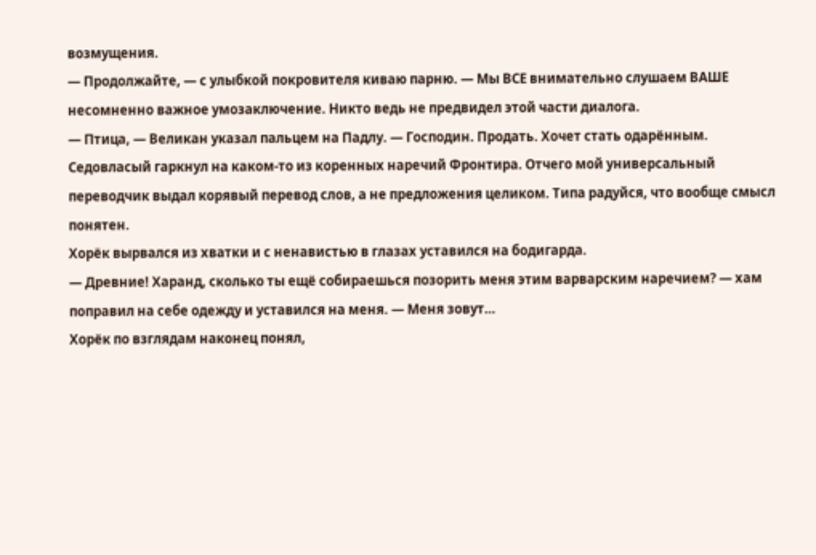возмущения.
— Продолжайте, — с улыбкой покровителя киваю парню. — Мы ВСЕ внимательно слушаем ВАШЕ несомненно важное умозаключение. Никто ведь не предвидел этой части диалога.
— Птица, — Великан указал пальцем на Падлу. — Господин. Продать. Хочет стать одарённым.
Седовласый гаркнул на каком-то из коренных наречий Фронтира. Отчего мой универсальный переводчик выдал корявый перевод слов, а не предложения целиком. Типа радуйся, что вообще смысл понятен.
Хорёк вырвался из хватки и с ненавистью в глазах уставился на бодигарда.
— Древние! Харанд, сколько ты ещё собираешься позорить меня этим варварским наречием? — хам поправил на себе одежду и уставился на меня. — Меня зовут…
Хорёк по взглядам наконец понял,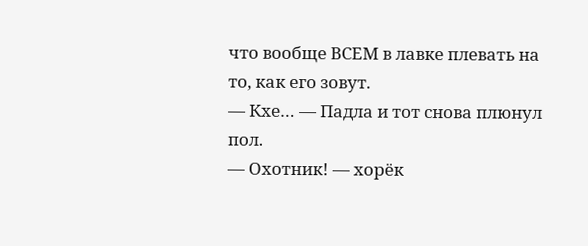что вообще ВСЕМ в лавке плевать на то, как его зовут.
— Кхе… — Падла и тот снова плюнул пол.
— Охотник! — хорёк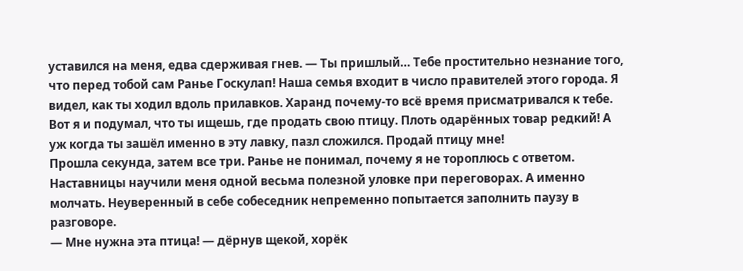уставился на меня, едва сдерживая гнев. — Ты пришлый… Тебе простительно незнание того, что перед тобой сам Ранье Госкулап! Наша семья входит в число правителей этого города. Я видел, как ты ходил вдоль прилавков. Харанд почему-то всё время присматривался к тебе. Вот я и подумал, что ты ищешь, где продать свою птицу. Плоть одарённых товар редкий! А уж когда ты зашёл именно в эту лавку, пазл сложился. Продай птицу мне!
Прошла секунда, затем все три. Ранье не понимал, почему я не тороплюсь с ответом. Наставницы научили меня одной весьма полезной уловке при переговорах. А именно молчать. Неуверенный в себе собеседник непременно попытается заполнить паузу в разговоре.
— Мне нужна эта птица! — дёрнув щекой, хорёк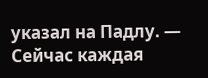указал на Падлу. — Сейчас каждая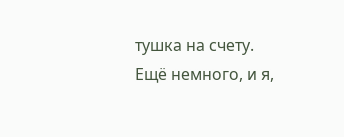тушка на счету. Ещё немного, и я,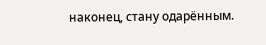наконец, стану одарённым.